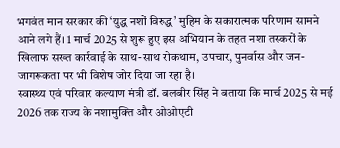भगवंत मान सरकार की ‘युद्ध नशों विरुद्ध’ मुहिम के सकारात्मक परिणाम सामने आने लगे हैं। 1 मार्च 2025 से शुरू हुए इस अभियान के तहत नशा तस्करों के खिलाफ सख्त कार्रवाई के साथ-साथ रोकथाम, उपचार, पुनर्वास और जन-जागरूकता पर भी विशेष जोर दिया जा रहा है।
स्वास्थ्य एवं परिवार कल्याण मंत्री डॉ. बलबीर सिंह ने बताया कि मार्च 2025 से मई 2026 तक राज्य के नशामुक्ति और ओओएटी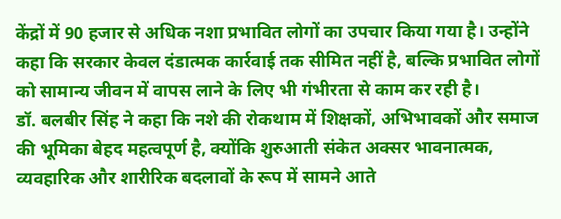केंद्रों में 90 हजार से अधिक नशा प्रभावित लोगों का उपचार किया गया है। उन्होंने कहा कि सरकार केवल दंडात्मक कार्रवाई तक सीमित नहीं है, बल्कि प्रभावित लोगों को सामान्य जीवन में वापस लाने के लिए भी गंभीरता से काम कर रही है।
डॉ. बलबीर सिंह ने कहा कि नशे की रोकथाम में शिक्षकों, अभिभावकों और समाज की भूमिका बेहद महत्वपूर्ण है, क्योंकि शुरुआती संकेत अक्सर भावनात्मक, व्यवहारिक और शारीरिक बदलावों के रूप में सामने आते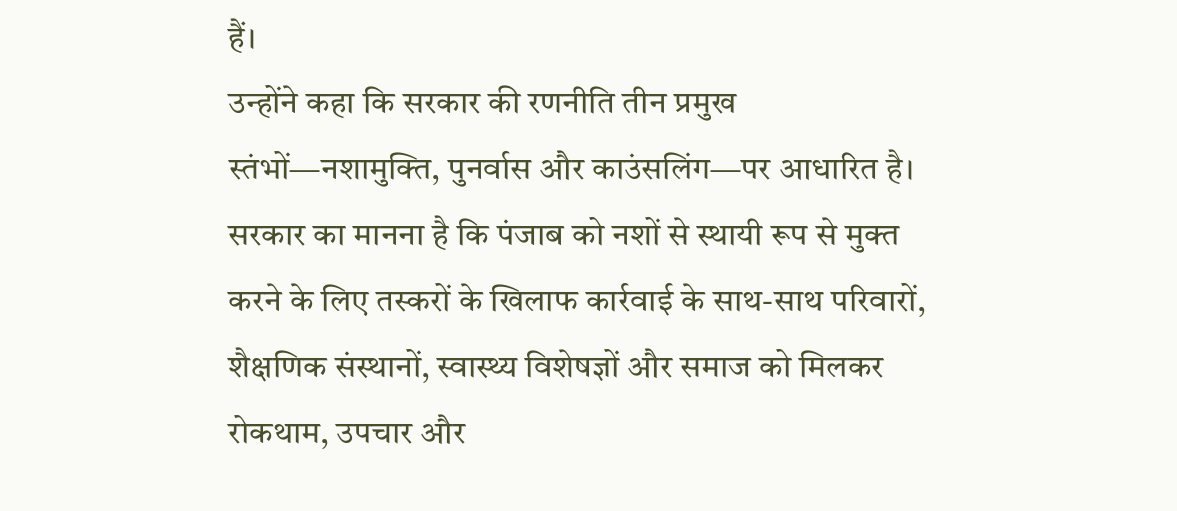हैं।
उन्होंने कहा कि सरकार की रणनीति तीन प्रमुख स्तंभों—नशामुक्ति, पुनर्वास और काउंसलिंग—पर आधारित है। सरकार का मानना है कि पंजाब को नशों से स्थायी रूप से मुक्त करने के लिए तस्करों के खिलाफ कार्रवाई के साथ-साथ परिवारों, शैक्षणिक संस्थानों, स्वास्थ्य विशेषज्ञों और समाज को मिलकर रोकथाम, उपचार और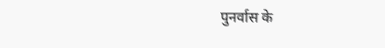पुनर्वास के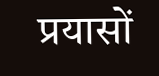प्रयासों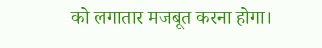को लगातार मजबूत करना होगा।